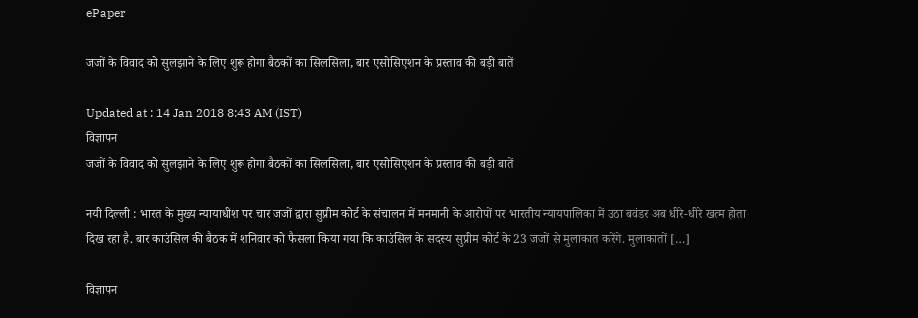ePaper

जजों के विवाद को सुलझाने के लिए शुरू होगा बैठकों का सिलसिला, बार एसोसिएशन के प्रस्ताव की बड़ी बातें

Updated at : 14 Jan 2018 8:43 AM (IST)
विज्ञापन
जजों के विवाद को सुलझाने के लिए शुरू होगा बैठकों का सिलसिला, बार एसोसिएशन के प्रस्ताव की बड़ी बातें

नयी दिल्ली : भारत के मुख्य न्यायाधीश पर चार जजों द्वारा सुप्रीम कोर्ट के संचालन में मनमानी के आरोपों पर भारतीय न्यायपालिका में उठा बवंडर अब धीरे-धीरे खत्म होता दिख रहा है. बार काउंसिल की बैठक में शनिवार को फैसला किया गया कि काउंसिल के सदस्य सुप्रीम कोर्ट के 23 जजों से मुलाकात करेंगे. मुलाकातों […]

विज्ञापन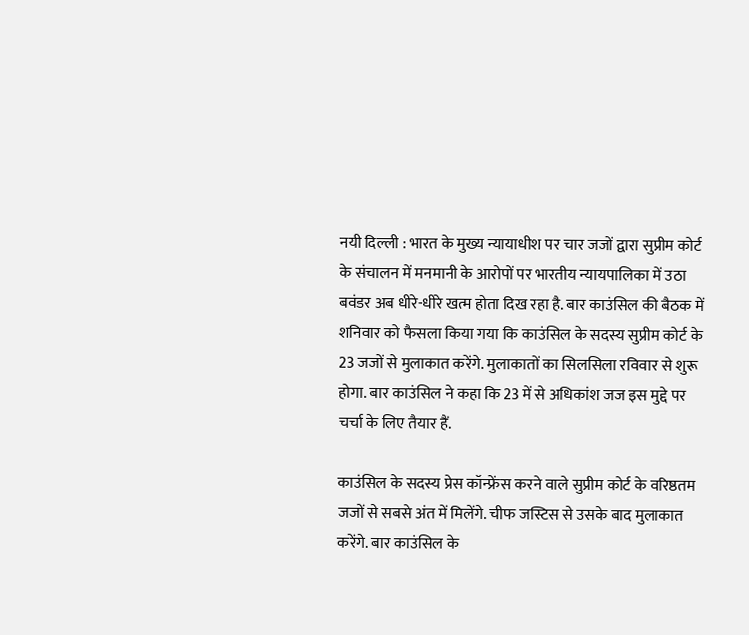नयी दिल्ली : भारत के मुख्य न्यायाधीश पर चार जजों द्वारा सुप्रीम कोर्ट के संचालन में मनमानी के आरोपों पर भारतीय न्यायपालिका में उठा बवंडर अब धीरे-धीरे खत्म होता दिख रहा है. बार काउंसिल की बैठक में शनिवार को फैसला किया गया कि काउंसिल के सदस्य सुप्रीम कोर्ट के 23 जजों से मुलाकात करेंगे. मुलाकातों का सिलसिला रविवार से शुरू होगा. बार काउंसिल ने कहा कि 23 में से अधिकांश जज इस मुद्दे पर चर्चा के लिए तैयार हैं.

काउंसिल के सदस्य प्रेस कॉन्फ्रेंस करने वाले सुप्रीम कोर्ट के वरिष्ठतम जजों से सबसे अंत में मिलेंगे. चीफ जस्टिस से उसके बाद मुलाकात करेंगे. बार काउंसिल के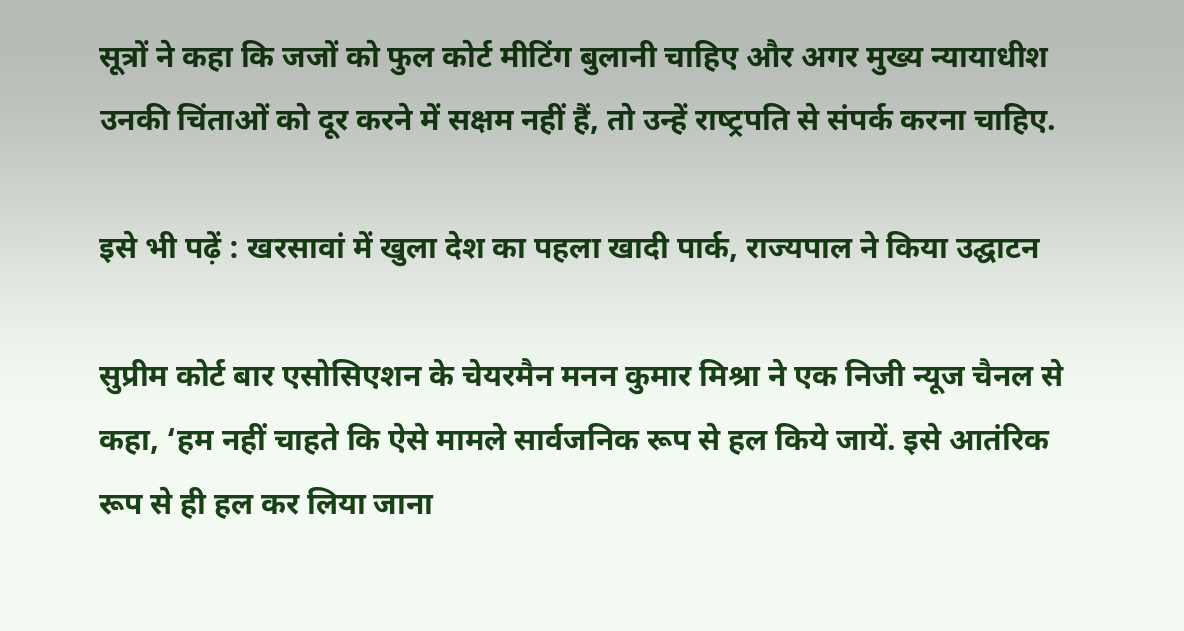सूत्रों ने कहा कि जजों को फुल कोर्ट मीटिंग बुलानी चाहिए और अगर मुख्‍य न्‍यायाधीश उनकी चिंताओं को दूर करने में सक्षम नहीं हैं, तो उन्‍हें राष्‍ट्रपति से संपर्क करना चाहिए.

इसे भी पढ़ें : खरसावां में खुला देश का पहला खादी पार्क, राज्यपाल ने किया उद्घाटन

सुप्रीम कोर्ट बार एसोसिएशन के चेयरमैन मनन कुमार मिश्रा ने एक निजी न्यूज चैनल से कहा, ‘हम नहीं चाहते कि ऐसे मामले सार्वजनिक रूप से हल किये जायें. इसे आतंरिक रूप से ही हल कर लिया जाना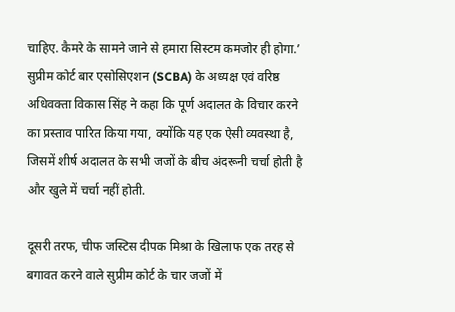चाहिए. कैमरे के सामने जाने से हमारा सिस्‍टम कमजोर ही होगा.’ सुप्रीम कोर्ट बार एसोसिएशन (SCBA) के अध्यक्ष एवं वरिष्ठ अधिवक्ता विकास सिंह ने कहा कि पूर्ण अदालत के विचार करने का प्रस्ताव पारित किया गया, क्योंकि यह एक ऐसी व्यवस्था है, जिसमें शीर्ष अदालत के सभी जजों के बीच अंदरूनी चर्चा होती है और खुले में चर्चा नहीं होती.

दूसरी तरफ, चीफ जस्टिस दीपक मिश्रा के खिलाफ एक तरह से बगावत करने वाले सुप्रीम कोर्ट के चार जजों में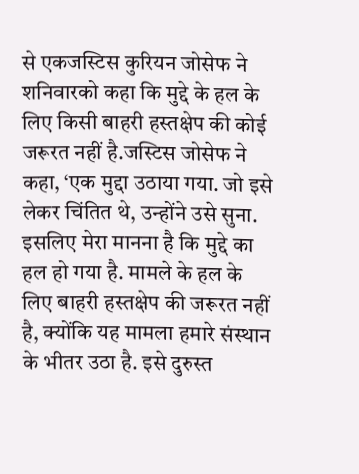से एकजस्टिस कुरियन जोसेफ ने शनिवारको कहा कि मुद्दे के हल के लिए किसी बाहरी हस्तक्षेप की कोई जरूरत नहीं है.जस्टिस जोसेफ ने कहा, ‘एक मुद्दा उठाया गया. जो इसे लेकर चिंतित थे, उन्होंने उसे सुना. इसलिए मेरा मानना है कि मुद्दे का हल हो गया है. मामले के हल के लिए बाहरी हस्तक्षेप की जरूरत नहीं है, क्योंकि यह मामला हमारे संस्थान के भीतर उठा है. इसे दुरुस्त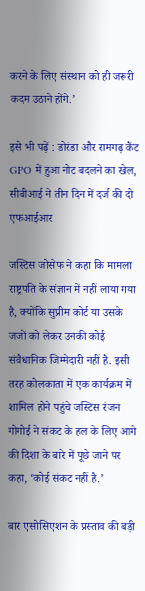करने के लिए संस्थान को ही जरूरी कदम उठाने होंगे.’

इसे भी पढ़ें : डोरंडा और रामगढ़ कैंट GPO में हुआ नोट बदलने का खेल, सीबीआई ने तीन दिन में दर्ज की दो एफआईआर

जस्टिस जोसेफ ने कहा कि मामला राष्ट्रपति के संज्ञान में नहीं लाया गया है, क्योंकि सुप्रीम कोर्ट या उसके जजों को लेकर उनकी कोई संवैधानिक जिम्मेदारी नहीं है. इसी तरह कोलकाता में एक कार्यक्रम में शामिल होने पहुंचे जस्टिस रंजन गोगोई ने संकट के हल के लिए आगे की दिशा के बारे में पूछे जाने पर कहा, ‘कोई संकट नहीं है.’

बार एसोसिएशन के प्रस्ताव की बड़ी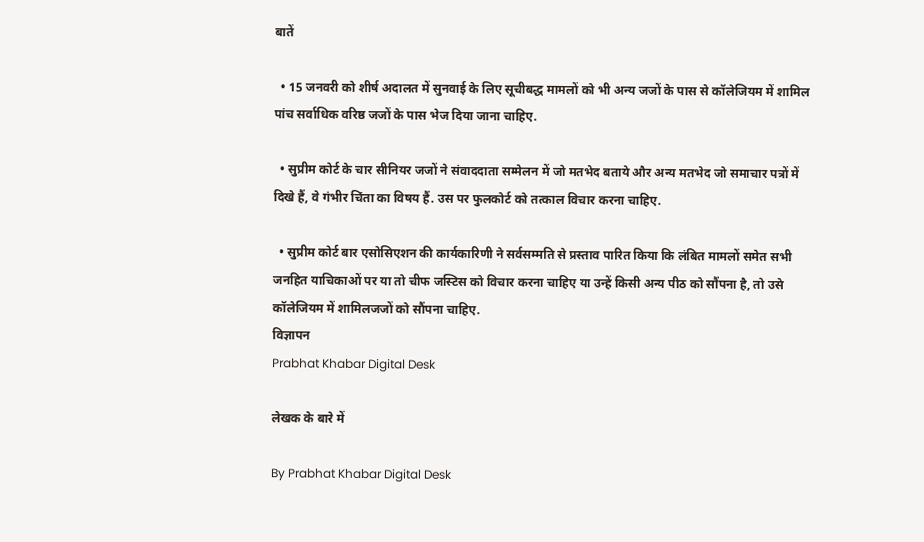बातें

  • 15 जनवरी को शीर्ष अदालत में सुनवाई के लिए सूचीबद्ध मामलों को भी अन्य जजों के पास से कॉलेजियम में शामिल पांच सर्वाधिक वरिष्ठ जजों के पास भेज दिया जाना चाहिए.

  • सुप्रीम कोर्ट के चार सीनियर जजों ने संवाददाता सम्मेलन में जो मतभेद बताये और अन्य मतभेद जो समाचार पत्रों में दिखे हैं, वे गंभीर चिंता का विषय हैं. उस पर फुलकोर्ट को तत्काल विचार करना चाहिए.

  • सुप्रीम कोर्ट बार एसोसिएशन की कार्यकारिणी ने सर्वसम्मति से प्रस्ताव पारित किया कि लंबित मामलों समेत सभी जनहित याचिकाओं पर या तो चीफ जस्टिस को विचार करना चाहिए या उन्हें किसी अन्य पीठ को सौंपना है, तो उसे कॉलेजियम में शामिलजजों को सौंपना चाहिए.
विज्ञापन
Prabhat Khabar Digital Desk

लेखक के बारे में

By Prabhat Khabar Digital Desk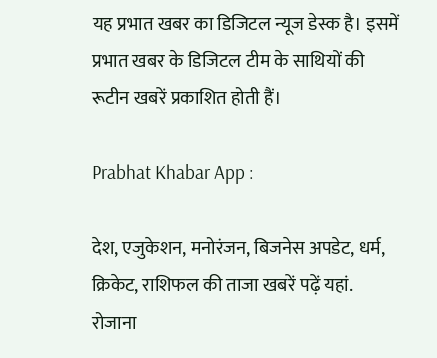यह प्रभात खबर का डिजिटल न्यूज डेस्क है। इसमें प्रभात खबर के डिजिटल टीम के साथियों की रूटीन खबरें प्रकाशित होती हैं।

Prabhat Khabar App :

देश, एजुकेशन, मनोरंजन, बिजनेस अपडेट, धर्म, क्रिकेट, राशिफल की ताजा खबरें पढ़ें यहां. रोजाना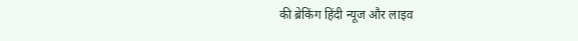की ब्रेकिंग हिंदी न्यूज और लाइव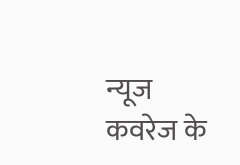न्यूज कवरेज के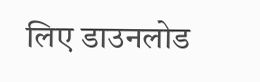लिए डाउनलोड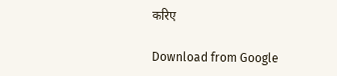करिए

Download from Google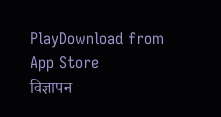PlayDownload from App Store
विज्ञापन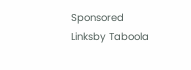Sponsored Linksby Taboola